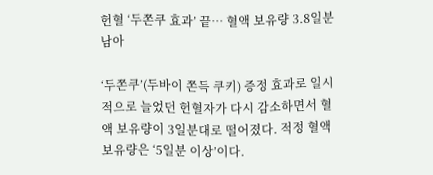헌혈 ‘두쫀쿠 효과’ 끝… 혈액 보유량 3.8일분 남아

‘두쫀쿠’(두바이 쫀득 쿠키) 증정 효과로 일시적으로 늘었던 헌혈자가 다시 감소하면서 혈액 보유량이 3일분대로 떨어졌다. 적정 혈액 보유량은 ‘5일분 이상’이다.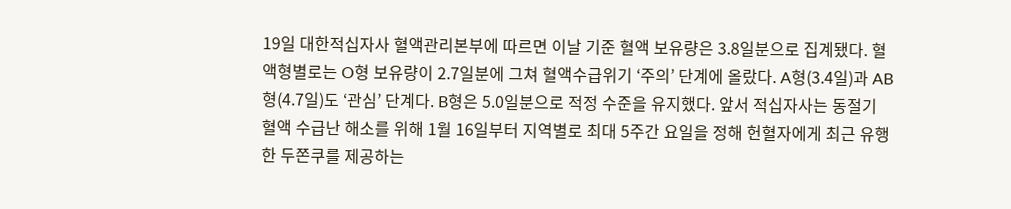19일 대한적십자사 혈액관리본부에 따르면 이날 기준 혈액 보유량은 3.8일분으로 집계됐다. 혈액형별로는 O형 보유량이 2.7일분에 그쳐 혈액수급위기 ‘주의’ 단계에 올랐다. A형(3.4일)과 AB형(4.7일)도 ‘관심’ 단계다. B형은 5.0일분으로 적정 수준을 유지했다. 앞서 적십자사는 동절기 혈액 수급난 해소를 위해 1월 16일부터 지역별로 최대 5주간 요일을 정해 헌혈자에게 최근 유행한 두쫀쿠를 제공하는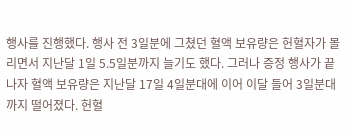행사를 진행했다. 행사 전 3일분에 그쳤던 혈액 보유량은 헌혈자가 몰리면서 지난달 1일 5.5일분까지 늘기도 했다. 그러나 증정 행사가 끝나자 혈액 보유량은 지난달 17일 4일분대에 이어 이달 들어 3일분대까지 떨어졌다. 헌혈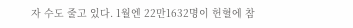자 수도 줄고 있다. 1월엔 22만1632명이 헌혈에 참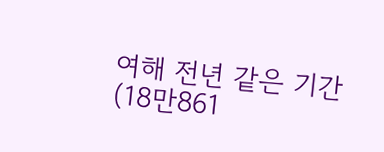여해 전년 같은 기간(18만861